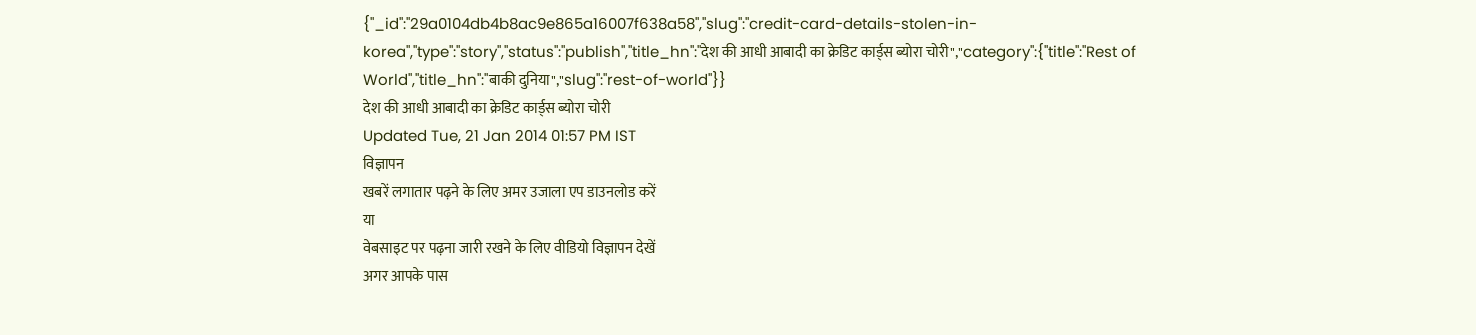{"_id":"29a0104db4b8ac9e865a16007f638a58","slug":"credit-card-details-stolen-in-korea","type":"story","status":"publish","title_hn":"देश की आधी आबादी का क्रेडिट कार्ड्स ब्योरा चोरी","category":{"title":"Rest of World","title_hn":"बाकी दुनिया","slug":"rest-of-world"}}
देश की आधी आबादी का क्रेडिट कार्ड्स ब्योरा चोरी
Updated Tue, 21 Jan 2014 01:57 PM IST
विज्ञापन
खबरें लगातार पढ़ने के लिए अमर उजाला एप डाउनलोड करें
या
वेबसाइट पर पढ़ना जारी रखने के लिए वीडियो विज्ञापन देखें
अगर आपके पास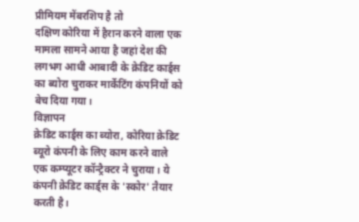प्रीमियम मेंबरशिप है तो
दक्षिण कोरिया में हैरान करने वाला एक मामला सामने आया है जहां देश की लगभग आधी आबादी के क्रेडिट कार्ड्स का ब्योरा चुराकर मार्केटिंग कंपनियों को बेच दिया गया।
विज्ञापन
क्रेडिट कार्ड्स का ब्योरा, कोरिया क्रेडिट ब्यूरो कंपनी के लिए काम करने वाले एक कम्प्यूटर कॉन्ट्रैक्टर ने चुराया। ये कंपनी क्रेडिट कार्ड्स के 'स्कोर' तैयार करती है।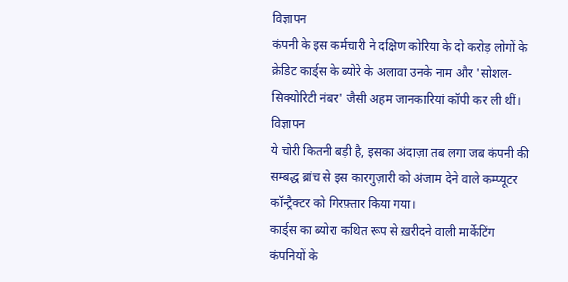विज्ञापन
कंपनी के इस कर्मचारी ने दक्षिण कोरिया के दो करोड़ लोगों के क्रेडिट कार्ड्स के ब्योरे के अलावा उनके नाम और 'सोशल-सिक्योरिटी नंबर' जैसी अहम जानकारियां कॉपी कर ली थीं।
विज्ञापन
ये चोरी कितनी बड़ी है, इसका अंदाज़ा तब लगा जब कंपनी की सम्बद्ध ब्रांच से इस कारगुज़ारी को अंजाम देने वाले कम्प्यूटर कॉन्ट्रैक्टर को गिरफ़्तार किया गया।
कार्ड्स का ब्योरा कथित रूप से ख़रीदने वाली मार्केटिंग कंपनियों के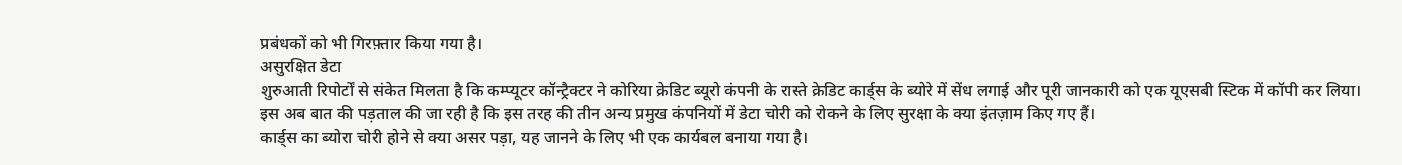प्रबंधकों को भी गिरफ़्तार किया गया है।
असुरक्षित डेटा
शुरुआती रिपोर्टों से संकेत मिलता है कि कम्प्यूटर कॉन्ट्रैक्टर ने कोरिया क्रेडिट ब्यूरो कंपनी के रास्ते क्रेडिट कार्ड्स के ब्योरे में सेंध लगाई और पूरी जानकारी को एक यूएसबी स्टिक में कॉपी कर लिया।
इस अब बात की पड़ताल की जा रही है कि इस तरह की तीन अन्य प्रमुख कंपनियों में डेटा चोरी को रोकने के लिए सुरक्षा के क्या इंतज़ाम किए गए हैं।
कार्ड्स का ब्योरा चोरी होने से क्या असर पड़ा, यह जानने के लिए भी एक कार्यबल बनाया गया है।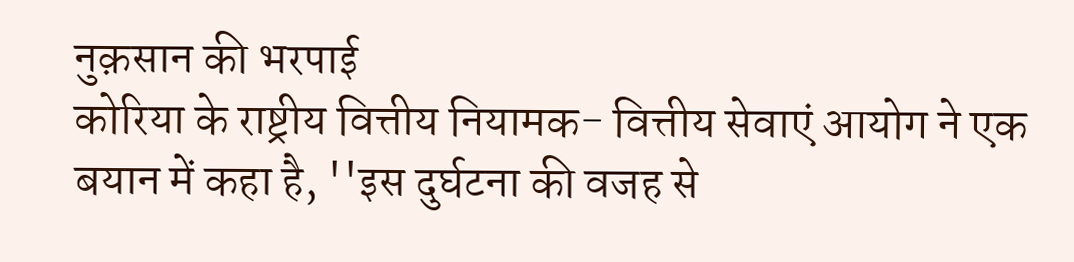नुक़सान की भरपाई
कोरिया के राष्ट्रीय वित्तीय नियामक- वित्तीय सेवाएं आयोग ने एक बयान में कहा है, ''इस दुर्घटना की वजह से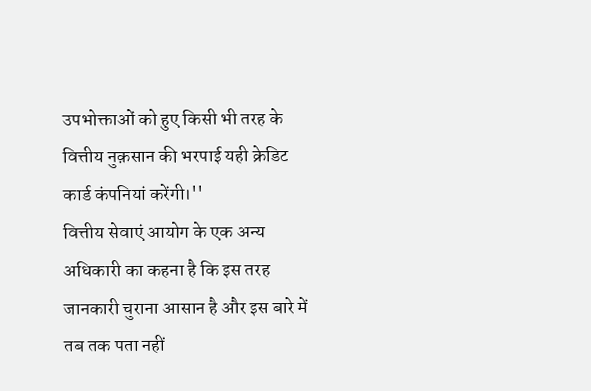उपभोक्ताओं को हुए किसी भी तरह के वित्तीय नुक़सान की भरपाई यही क्रेडिट कार्ड कंपनियां करेंगी।''
वित्तीय सेवाएं आयोग के एक अन्य अधिकारी का कहना है कि इस तरह जानकारी चुराना आसान है और इस बारे में तब तक पता नहीं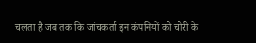चलता है जब तक कि जांचकर्ता इन कंपनियों को चोरी के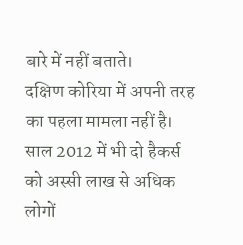बारे में नहीं बताते।
दक्षिण कोरिया में अपनी तरह का पहला मामला नहीं है। साल 2012 में भी दो हैकर्स को अस्सी लाख से अधिक लोगों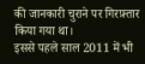की जानकारी चुराने पर गिरफ़्तार किया गया था।
इससे पहले साल 2011 में भी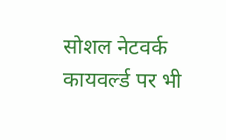सोशल नेटवर्क कायवर्ल्ड पर भी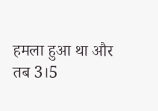हमला हुआ था और तब 3।5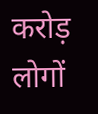करोड़ लोगों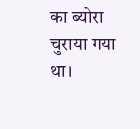का ब्योरा चुराया गया था।